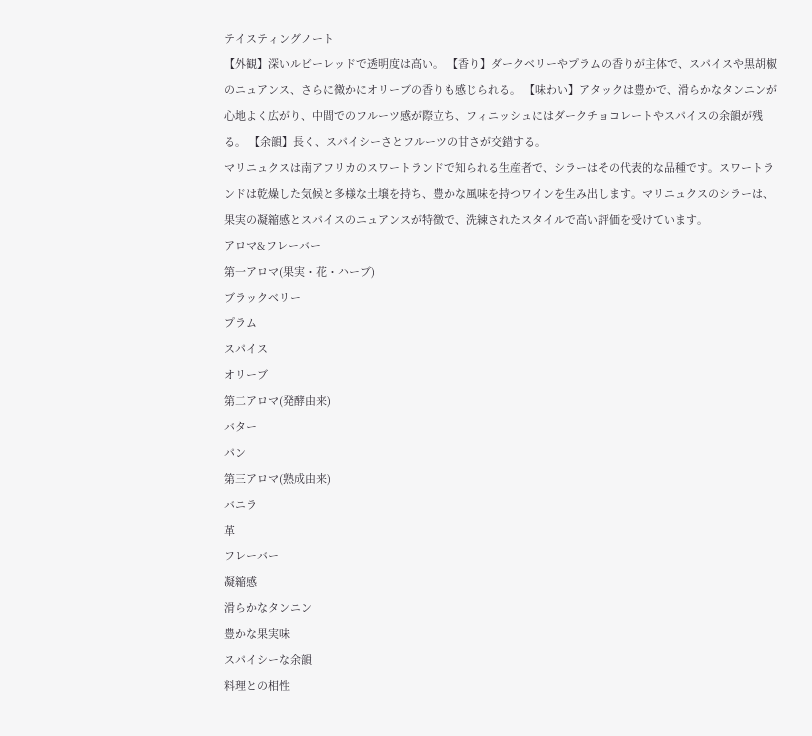テイスティングノート
【外観】深いルビーレッドで透明度は高い。 【香り】ダークベリーやプラムの香りが主体で、スパイスや黒胡椒のニュアンス、さらに微かにオリーブの香りも感じられる。 【味わい】アタックは豊かで、滑らかなタンニンが心地よく広がり、中間でのフルーツ感が際立ち、フィニッシュにはダークチョコレートやスパイスの余韻が残る。 【余韻】長く、スパイシーさとフルーツの甘さが交錯する。
マリニュクスは南アフリカのスワートランドで知られる生産者で、シラーはその代表的な品種です。スワートランドは乾燥した気候と多様な土壌を持ち、豊かな風味を持つワインを生み出します。マリニュクスのシラーは、果実の凝縮感とスパイスのニュアンスが特徴で、洗練されたスタイルで高い評価を受けています。
アロマ&フレーバー
第一アロマ(果実・花・ハーブ)
ブラックベリー
プラム
スパイス
オリーブ
第二アロマ(発酵由来)
バター
パン
第三アロマ(熟成由来)
バニラ
革
フレーバー
凝縮感
滑らかなタンニン
豊かな果実味
スパイシーな余韻
料理との相性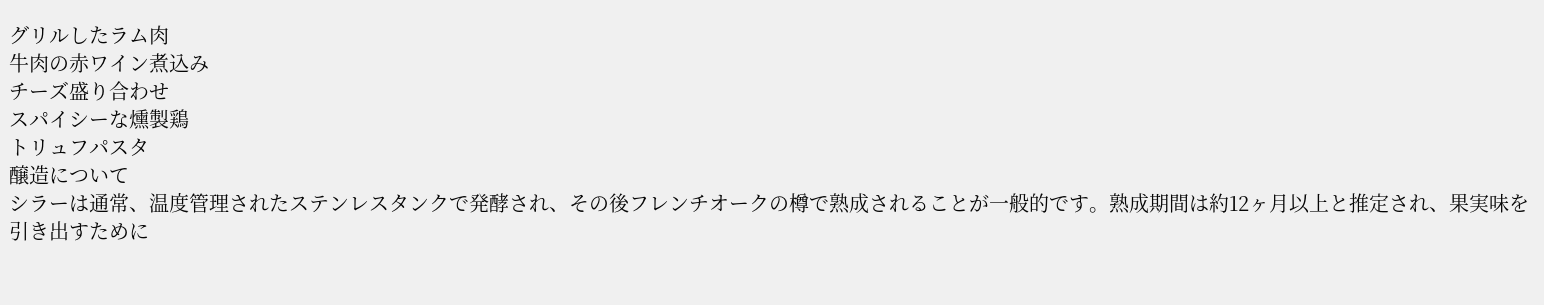グリルしたラム肉
牛肉の赤ワイン煮込み
チーズ盛り合わせ
スパイシーな燻製鶏
トリュフパスタ
醸造について
シラーは通常、温度管理されたステンレスタンクで発酵され、その後フレンチオークの樽で熟成されることが一般的です。熟成期間は約12ヶ月以上と推定され、果実味を引き出すために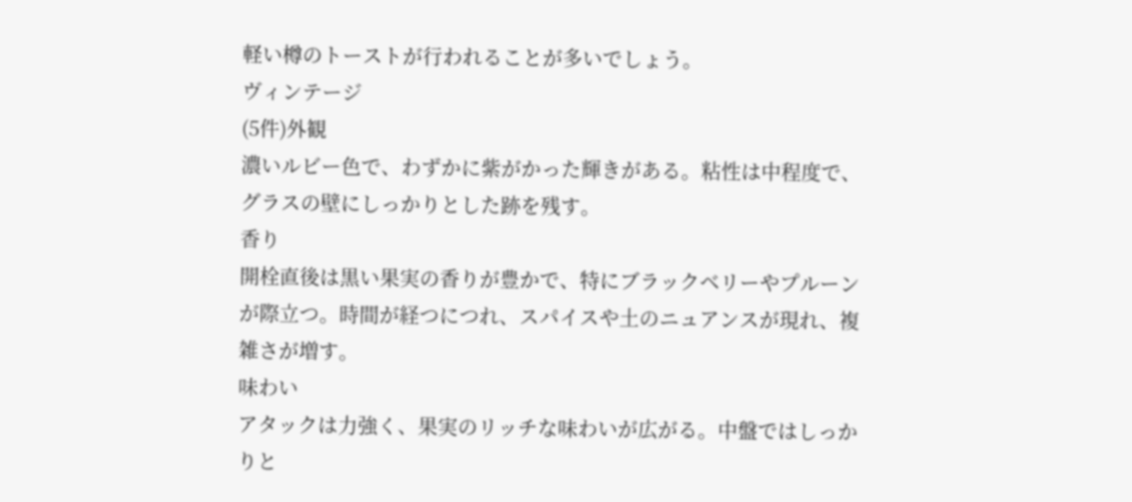軽い樽のトーストが行われることが多いでしょう。
ヴィンテージ
(5件)外観
濃いルビー色で、わずかに紫がかった輝きがある。粘性は中程度で、グラスの壁にしっかりとした跡を残す。
香り
開栓直後は黒い果実の香りが豊かで、特にブラックベリーやプルーンが際立つ。時間が経つにつれ、スパイスや土のニュアンスが現れ、複雑さが増す。
味わい
アタックは力強く、果実のリッチな味わいが広がる。中盤ではしっかりと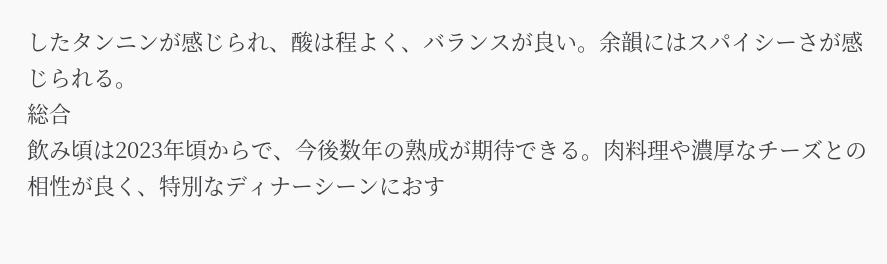したタンニンが感じられ、酸は程よく、バランスが良い。余韻にはスパイシーさが感じられる。
総合
飲み頃は2023年頃からで、今後数年の熟成が期待できる。肉料理や濃厚なチーズとの相性が良く、特別なディナーシーンにおす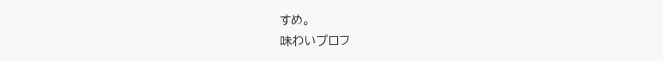すめ。
味わいプロフ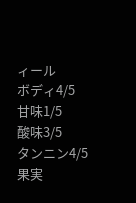ィール
ボディ4/5
甘味1/5
酸味3/5
タンニン4/5
果実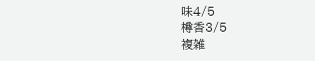味4/5
樽香3/5
複雑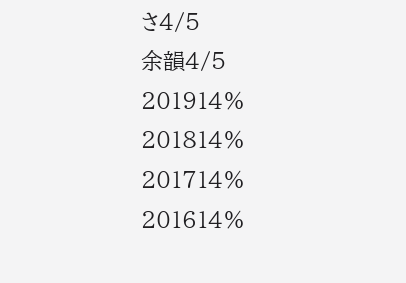さ4/5
余韻4/5
201914%
201814%
201714%
201614%